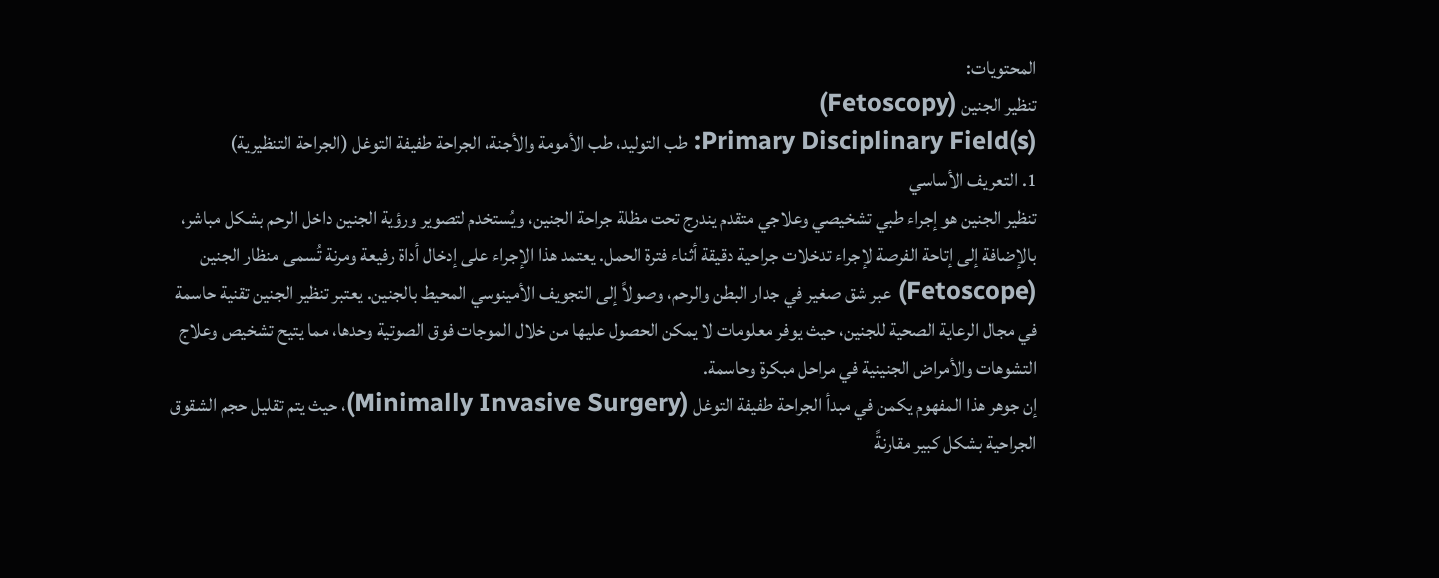المحتويات:
تنظير الجنين (Fetoscopy)
Primary Disciplinary Field(s): طب التوليد، طب الأمومة والأجنة، الجراحة طفيفة التوغل (الجراحة التنظيرية)
1. التعريف الأساسي
تنظير الجنين هو إجراء طبي تشخيصي وعلاجي متقدم يندرج تحت مظلة جراحة الجنين، ويُستخدم لتصوير ورؤية الجنين داخل الرحم بشكل مباشر، بالإضافة إلى إتاحة الفرصة لإجراء تدخلات جراحية دقيقة أثناء فترة الحمل. يعتمد هذا الإجراء على إدخال أداة رفيعة ومرنة تُسمى منظار الجنين (Fetoscope) عبر شق صغير في جدار البطن والرحم، وصولاً إلى التجويف الأمينوسي المحيط بالجنين. يعتبر تنظير الجنين تقنية حاسمة في مجال الرعاية الصحية للجنين، حيث يوفر معلومات لا يمكن الحصول عليها من خلال الموجات فوق الصوتية وحدها، مما يتيح تشخيص وعلاج التشوهات والأمراض الجنينية في مراحل مبكرة وحاسمة.
إن جوهر هذا المفهوم يكمن في مبدأ الجراحة طفيفة التوغل (Minimally Invasive Surgery)، حيث يتم تقليل حجم الشقوق الجراحية بشكل كبير مقارنةً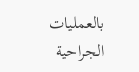بالعمليات الجراحية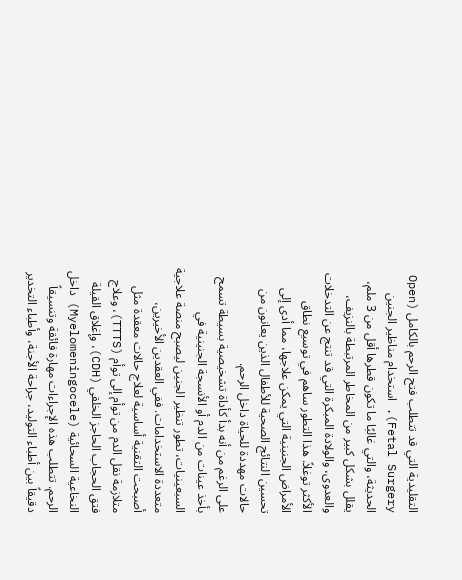التقليدية التي قد تتطلب فتح الرحم بالكامل (Open Fetal Surgery). استخدام مناظير الجنين الحديثة، والتي غالبًا ما تكون قطرها أقل من 3 ملم، يقلل بشكل كبير من المخاطر المرتبطة بالنزيف، والعدوى، والولادة المبكرة التي قد تنتج عن التدخلات الأكثر توغلاً. هذا التطور ساهم في توسيع نطاق الأمراض الجنينية التي يمكن علاجها، مما أدى إلى تحسين النتائج الصحية للأطفال الذين يعانون من حالات مهددة للحياة داخل الرحم.
على الرغم من أنه بدأ كأداة تشخيصية بسيطة تسمح بأخذ عينات من الدم أو الأنسجة الجنينية في السبعينيات، تطور تنظير الجنين ليصبح منصة علاجية متعددة الاستخدامات. ففي العقدين الأخيرين، أصبحت التقنية أساسية لعلاج حالات معقدة مثل متلازمة نقل الدم من توأم إلى توأم (TTTS)، وعلاج فتق الحجاب الحاجز الخلقي (CDH)، وإغلاق القيلة النخاعية السحائية (Myelomeningocele) داخل الرحم. تتطلب هذه الإجراءات مهارة فائقة وتنسيقاً دقيقاً بين أطباء التوليد، جراحة الأجنة، وأطباء التخدير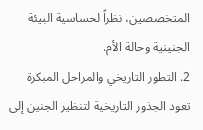المتخصصين، نظراً لحساسية البيئة الجنينية وحالة الأم.
2. التطور التاريخي والمراحل المبكرة
تعود الجذور التاريخية لتنظير الجنين إلى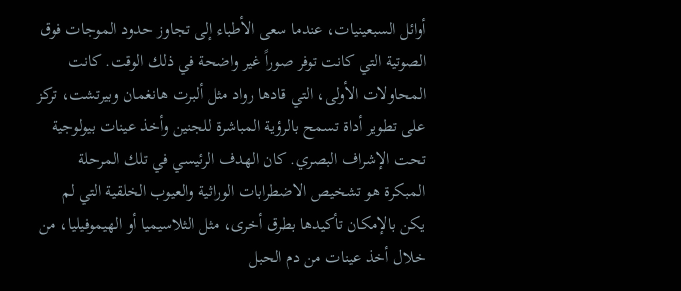أوائل السبعينيات، عندما سعى الأطباء إلى تجاوز حدود الموجات فوق الصوتية التي كانت توفر صوراً غير واضحة في ذلك الوقت. كانت المحاولات الأولى، التي قادها رواد مثل ألبرت هانغمان وبيرتشت، تركز على تطوير أداة تسمح بالرؤية المباشرة للجنين وأخذ عينات بيولوجية تحت الإشراف البصري. كان الهدف الرئيسي في تلك المرحلة المبكرة هو تشخيص الاضطرابات الوراثية والعيوب الخلقية التي لم يكن بالإمكان تأكيدها بطرق أخرى، مثل الثلاسيميا أو الهيموفيليا، من خلال أخذ عينات من دم الحبل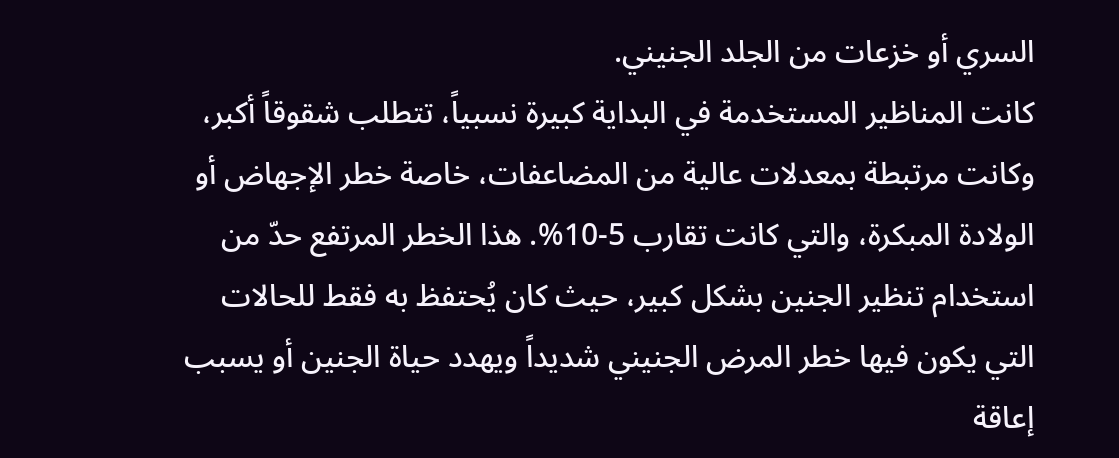السري أو خزعات من الجلد الجنيني.
كانت المناظير المستخدمة في البداية كبيرة نسبياً، تتطلب شقوقاً أكبر، وكانت مرتبطة بمعدلات عالية من المضاعفات، خاصة خطر الإجهاض أو الولادة المبكرة، والتي كانت تقارب 5-10%. هذا الخطر المرتفع حدّ من استخدام تنظير الجنين بشكل كبير، حيث كان يُحتفظ به فقط للحالات التي يكون فيها خطر المرض الجنيني شديداً ويهدد حياة الجنين أو يسبب إعاقة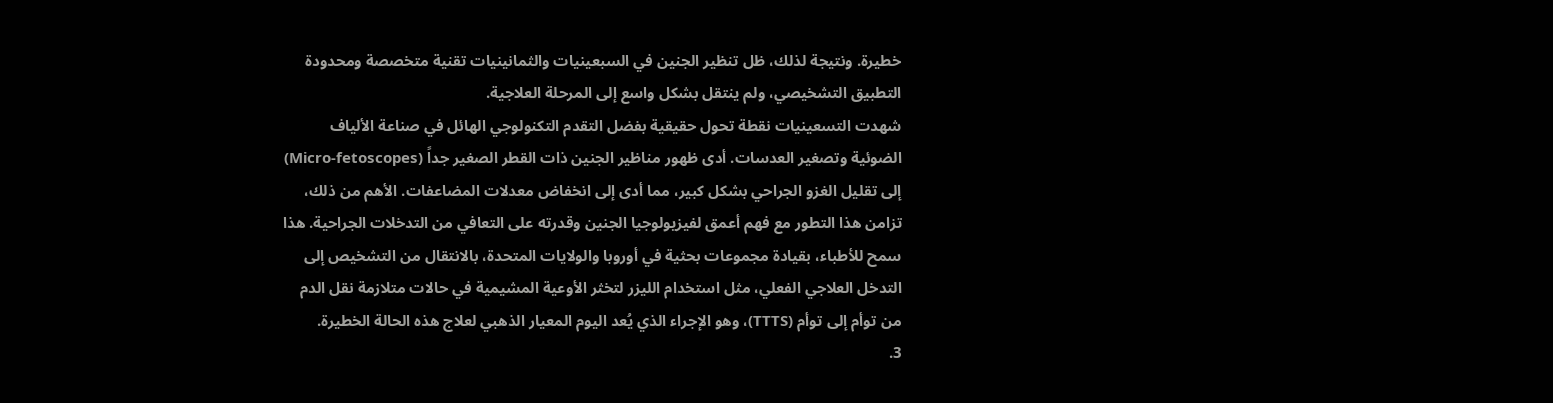خطيرة. ونتيجة لذلك، ظل تنظير الجنين في السبعينيات والثمانينيات تقنية متخصصة ومحدودة التطبيق التشخيصي، ولم ينتقل بشكل واسع إلى المرحلة العلاجية.
شهدت التسعينيات نقطة تحول حقيقية بفضل التقدم التكنولوجي الهائل في صناعة الألياف الضوئية وتصغير العدسات. أدى ظهور مناظير الجنين ذات القطر الصغير جداً (Micro-fetoscopes) إلى تقليل الغزو الجراحي بشكل كبير، مما أدى إلى انخفاض معدلات المضاعفات. الأهم من ذلك، تزامن هذا التطور مع فهم أعمق لفيزيولوجيا الجنين وقدرته على التعافي من التدخلات الجراحية. هذا سمح للأطباء، بقيادة مجموعات بحثية في أوروبا والولايات المتحدة، بالانتقال من التشخيص إلى التدخل العلاجي الفعلي، مثل استخدام الليزر لتخثر الأوعية المشيمية في حالات متلازمة نقل الدم من توأم إلى توأم (TTTS)، وهو الإجراء الذي يُعد اليوم المعيار الذهبي لعلاج هذه الحالة الخطيرة.
3.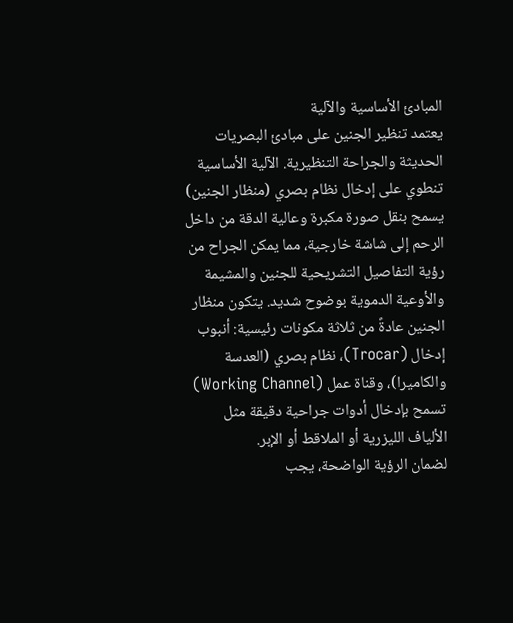المبادئ الأساسية والآلية
يعتمد تنظير الجنين على مبادئ البصريات الحديثة والجراحة التنظيرية. الآلية الأساسية تنطوي على إدخال نظام بصري (منظار الجنين) يسمح بنقل صورة مكبرة وعالية الدقة من داخل الرحم إلى شاشة خارجية، مما يمكن الجراح من رؤية التفاصيل التشريحية للجنين والمشيمة والأوعية الدموية بوضوح شديد. يتكون منظار الجنين عادةً من ثلاثة مكونات رئيسية: أنبوب إدخال (Trocar)، نظام بصري (العدسة والكاميرا)، وقناة عمل (Working Channel) تسمح بإدخال أدوات جراحية دقيقة مثل الألياف الليزرية أو الملاقط أو الإبر.
لضمان الرؤية الواضحة، يجب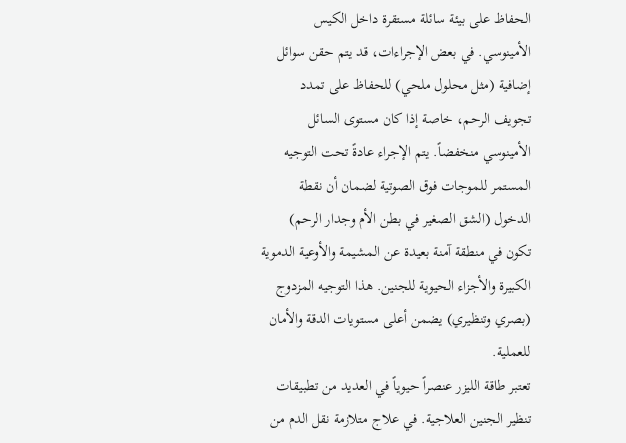الحفاظ على بيئة سائلة مستقرة داخل الكيس الأمينوسي. في بعض الإجراءات، قد يتم حقن سوائل إضافية (مثل محلول ملحي) للحفاظ على تمدد تجويف الرحم، خاصة إذا كان مستوى السائل الأمينوسي منخفضاً. يتم الإجراء عادةً تحت التوجيه المستمر للموجات فوق الصوتية لضمان أن نقطة الدخول (الشق الصغير في بطن الأم وجدار الرحم) تكون في منطقة آمنة بعيدة عن المشيمة والأوعية الدموية الكبيرة والأجزاء الحيوية للجنين. هذا التوجيه المزدوج (بصري وتنظيري) يضمن أعلى مستويات الدقة والأمان للعملية.
تعتبر طاقة الليزر عنصراً حيوياً في العديد من تطبيقات تنظير الجنين العلاجية. في علاج متلازمة نقل الدم من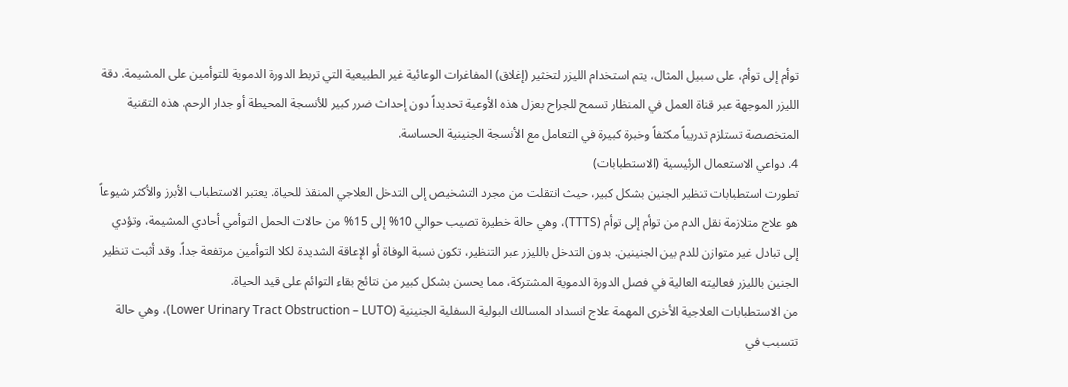توأم إلى توأم، على سبيل المثال، يتم استخدام الليزر لتخثير (إغلاق) المفاغرات الوعائية غير الطبيعية التي تربط الدورة الدموية للتوأمين على المشيمة. دقة الليزر الموجهة عبر قناة العمل في المنظار تسمح للجراح بعزل هذه الأوعية تحديداً دون إحداث ضرر كبير للأنسجة المحيطة أو جدار الرحم. هذه التقنية المتخصصة تستلزم تدريباً مكثفاً وخبرة كبيرة في التعامل مع الأنسجة الجنينية الحساسة.
4. دواعي الاستعمال الرئيسية (الاستطبابات)
تطورت استطبابات تنظير الجنين بشكل كبير، حيث انتقلت من مجرد التشخيص إلى التدخل العلاجي المنقذ للحياة. يعتبر الاستطباب الأبرز والأكثر شيوعاً هو علاج متلازمة نقل الدم من توأم إلى توأم (TTTS)، وهي حالة خطيرة تصيب حوالي 10% إلى 15% من حالات الحمل التوأمي أحادي المشيمة، وتؤدي إلى تبادل غير متوازن للدم بين الجنينين. بدون التدخل بالليزر عبر التنظير، تكون نسبة الوفاة أو الإعاقة الشديدة لكلا التوأمين مرتفعة جداً. وقد أثبت تنظير الجنين بالليزر فعاليته العالية في فصل الدورة الدموية المشتركة، مما يحسن بشكل كبير من نتائج بقاء التوائم على قيد الحياة.
من الاستطبابات العلاجية الأخرى المهمة علاج انسداد المسالك البولية السفلية الجنينية (Lower Urinary Tract Obstruction – LUTO)، وهي حالة تتسبب في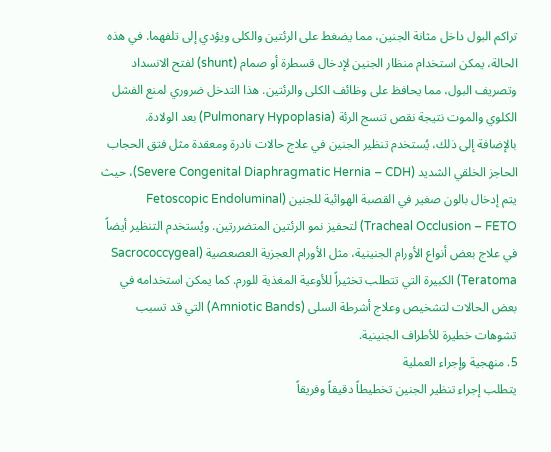تراكم البول داخل مثانة الجنين، مما يضغط على الرئتين والكلى ويؤدي إلى تلفهما. في هذه الحالة، يمكن استخدام منظار الجنين لإدخال قسطرة أو صمام (shunt) لفتح الانسداد وتصريف البول، مما يحافظ على وظائف الكلى والرئتين. هذا التدخل ضروري لمنع الفشل الكلوي والموت نتيجة نقص تنسج الرئة (Pulmonary Hypoplasia) بعد الولادة.
بالإضافة إلى ذلك، يُستخدم تنظير الجنين في علاج حالات نادرة ومعقدة مثل فتق الحجاب الحاجز الخلقي الشديد (Severe Congenital Diaphragmatic Hernia – CDH)، حيث يتم إدخال بالون صغير في القصبة الهوائية للجنين (Fetoscopic Endoluminal Tracheal Occlusion – FETO) لتحفيز نمو الرئتين المتضررتين. ويُستخدم التنظير أيضاً في علاج بعض أنواع الأورام الجنينية، مثل الأورام العجزية العصعصية (Sacrococcygeal Teratoma) الكبيرة التي تتطلب تخثيراً للأوعية المغذية للورم. كما يمكن استخدامه في بعض الحالات لتشخيص وعلاج أشرطة السلى (Amniotic Bands) التي قد تسبب تشوهات خطيرة للأطراف الجنينية.
5. منهجية وإجراء العملية
يتطلب إجراء تنظير الجنين تخطيطاً دقيقاً وفريقاً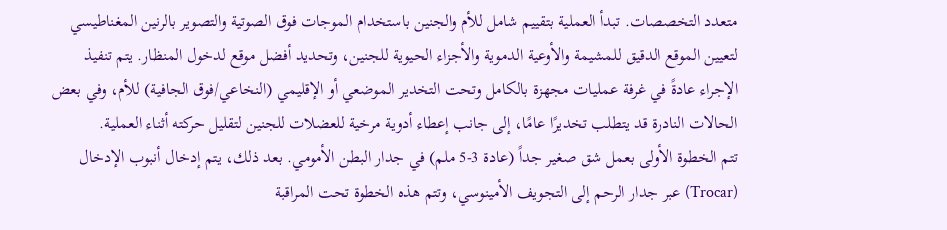متعدد التخصصات. تبدأ العملية بتقييم شامل للأم والجنين باستخدام الموجات فوق الصوتية والتصوير بالرنين المغناطيسي لتعيين الموقع الدقيق للمشيمة والأوعية الدموية والأجزاء الحيوية للجنين، وتحديد أفضل موقع لدخول المنظار. يتم تنفيذ الإجراء عادةً في غرفة عمليات مجهزة بالكامل وتحت التخدير الموضعي أو الإقليمي (النخاعي/فوق الجافية) للأم، وفي بعض الحالات النادرة قد يتطلب تخديرًا عامًا، إلى جانب إعطاء أدوية مرخية للعضلات للجنين لتقليل حركته أثناء العملية.
تتم الخطوة الأولى بعمل شق صغير جداً (عادة 3-5 ملم) في جدار البطن الأمومي. بعد ذلك، يتم إدخال أنبوب الإدخال (Trocar) عبر جدار الرحم إلى التجويف الأمينوسي، وتتم هذه الخطوة تحت المراقبة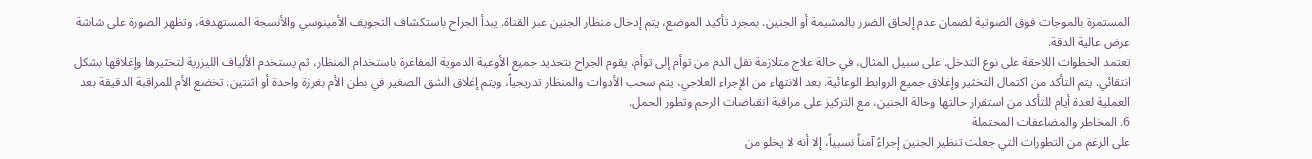المستمرة بالموجات فوق الصوتية لضمان عدم إلحاق الضرر بالمشيمة أو الجنين. بمجرد تأكيد الموضع، يتم إدخال منظار الجنين عبر القناة. يبدأ الجراح باستكشاف التجويف الأمينوسي والأنسجة المستهدفة، وتظهر الصورة على شاشة عرض عالية الدقة.
تعتمد الخطوات اللاحقة على نوع التدخل. على سبيل المثال، في حالة علاج متلازمة نقل الدم من توأم إلى توأم، يقوم الجراح بتحديد جميع الأوعية الدموية المفاغرة باستخدام المنظار، ثم يستخدم الألياف الليزرية لتخثيرها وإغلاقها بشكل انتقائي. يتم التأكد من اكتمال التخثير وإغلاق جميع الروابط الوعائية. بعد الانتهاء من الإجراء العلاجي، يتم سحب الأدوات والمنظار تدريجياً، ويتم إغلاق الشق الصغير في بطن الأم بغرزة واحدة أو اثنتين. تخضع الأم للمراقبة الدقيقة بعد العملية لعدة أيام للتأكد من استقرار حالتها وحالة الجنين، مع التركيز على مراقبة انقباضات الرحم وتطور الحمل.
6. المخاطر والمضاعفات المحتملة
على الرغم من التطورات التي جعلت تنظير الجنين إجراءً آمناً نسبياً، إلا أنه لا يخلو من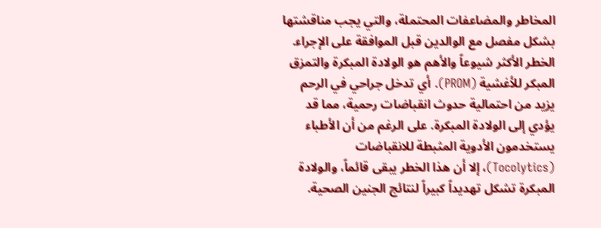المخاطر والمضاعفات المحتملة، والتي يجب مناقشتها بشكل مفصل مع الوالدين قبل الموافقة على الإجراء. الخطر الأكثر شيوعاً والأهم هو الولادة المبكرة والتمزق المبكر للأغشية (PROM). أي تدخل جراحي في الرحم يزيد من احتمالية حدوث انقباضات رحمية، مما قد يؤدي إلى الولادة المبكرة. على الرغم من أن الأطباء يستخدمون الأدوية المثبطة للانقباضات (Tocolytics)، إلا أن هذا الخطر يبقى قائماً، والولادة المبكرة تشكل تهديداً كبيراً لنتائج الجنين الصحية.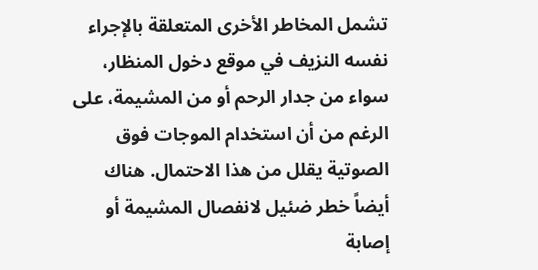تشمل المخاطر الأخرى المتعلقة بالإجراء نفسه النزيف في موقع دخول المنظار، سواء من جدار الرحم أو من المشيمة، على الرغم من أن استخدام الموجات فوق الصوتية يقلل من هذا الاحتمال. هناك أيضاً خطر ضئيل لانفصال المشيمة أو إصابة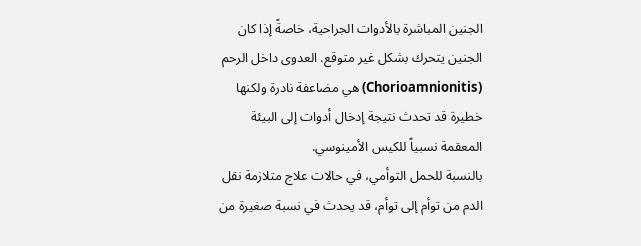الجنين المباشرة بالأدوات الجراحية، خاصةً إذا كان الجنين يتحرك بشكل غير متوقع. العدوى داخل الرحم (Chorioamnionitis) هي مضاعفة نادرة ولكنها خطيرة قد تحدث نتيجة إدخال أدوات إلى البيئة المعقمة نسبياً للكيس الأمينوسي.
بالنسبة للحمل التوأمي، في حالات علاج متلازمة نقل الدم من توأم إلى توأم، قد يحدث في نسبة صغيرة من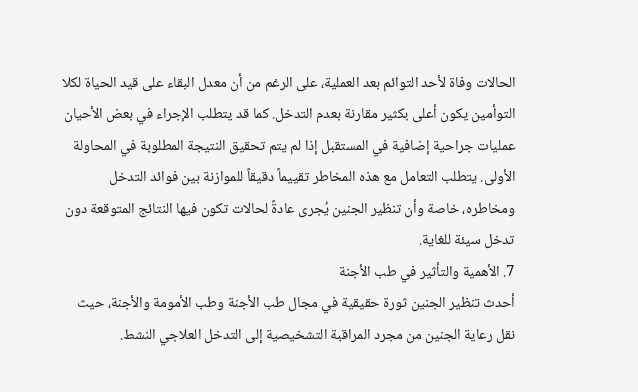الحالات وفاة لأحد التوائم بعد العملية، على الرغم من أن معدل البقاء على قيد الحياة لكلا التوأمين يكون أعلى بكثير مقارنة بعدم التدخل. كما قد يتطلب الإجراء في بعض الأحيان عمليات جراحية إضافية في المستقبل إذا لم يتم تحقيق النتيجة المطلوبة في المحاولة الأولى. يتطلب التعامل مع هذه المخاطر تقييماً دقيقاً للموازنة بين فوائد التدخل ومخاطره، خاصة وأن تنظير الجنين يُجرى عادةً لحالات تكون فيها النتائج المتوقعة دون تدخل سيئة للغاية.
7. الأهمية والتأثير في طب الأجنة
أحدث تنظير الجنين ثورة حقيقية في مجال طب الأجنة وطب الأمومة والأجنة، حيث نقل رعاية الجنين من مجرد المراقبة التشخيصية إلى التدخل العلاجي النشط.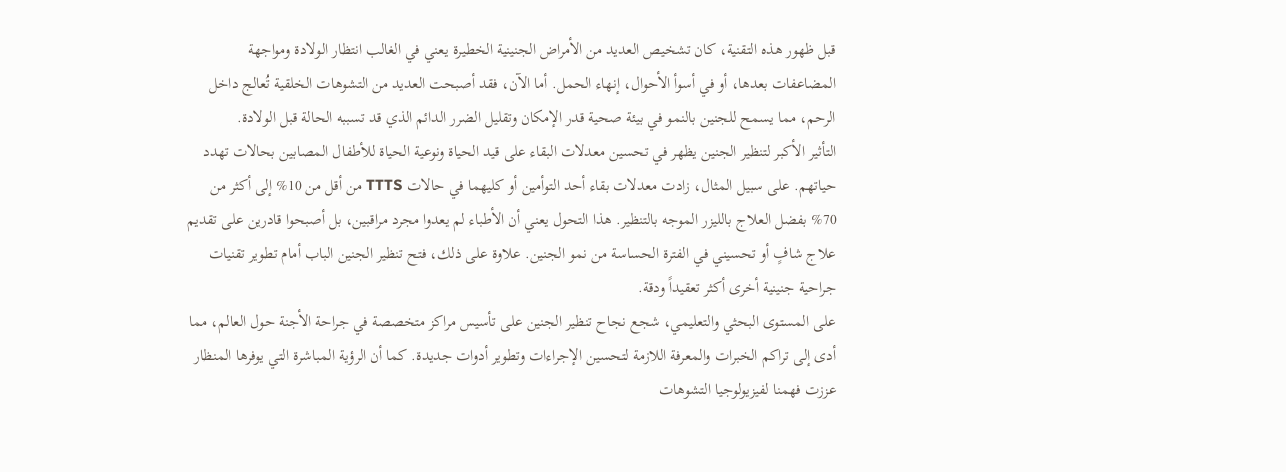قبل ظهور هذه التقنية، كان تشخيص العديد من الأمراض الجنينية الخطيرة يعني في الغالب انتظار الولادة ومواجهة المضاعفات بعدها، أو في أسوأ الأحوال، إنهاء الحمل. أما الآن، فقد أصبحت العديد من التشوهات الخلقية تُعالج داخل الرحم، مما يسمح للجنين بالنمو في بيئة صحية قدر الإمكان وتقليل الضرر الدائم الذي قد تسببه الحالة قبل الولادة.
التأثير الأكبر لتنظير الجنين يظهر في تحسين معدلات البقاء على قيد الحياة ونوعية الحياة للأطفال المصابين بحالات تهدد حياتهم. على سبيل المثال، زادت معدلات بقاء أحد التوأمين أو كليهما في حالات TTTS من أقل من 10% إلى أكثر من 70% بفضل العلاج بالليزر الموجه بالتنظير. هذا التحول يعني أن الأطباء لم يعدوا مجرد مراقبين، بل أصبحوا قادرين على تقديم علاج شافٍ أو تحسيني في الفترة الحساسة من نمو الجنين. علاوة على ذلك، فتح تنظير الجنين الباب أمام تطوير تقنيات جراحية جنينية أخرى أكثر تعقيداً ودقة.
على المستوى البحثي والتعليمي، شجع نجاح تنظير الجنين على تأسيس مراكز متخصصة في جراحة الأجنة حول العالم، مما أدى إلى تراكم الخبرات والمعرفة اللازمة لتحسين الإجراءات وتطوير أدوات جديدة. كما أن الرؤية المباشرة التي يوفرها المنظار عززت فهمنا لفيزيولوجيا التشوهات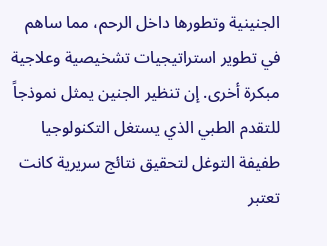الجنينية وتطورها داخل الرحم، مما ساهم في تطوير استراتيجيات تشخيصية وعلاجية مبكرة أخرى. إن تنظير الجنين يمثل نموذجاً للتقدم الطبي الذي يستغل التكنولوجيا طفيفة التوغل لتحقيق نتائج سريرية كانت تعتبر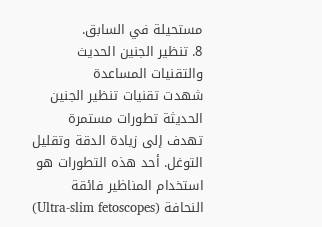مستحيلة في السابق.
8. تنظير الجنين الحديث والتقنيات المساعدة
شهدت تقنيات تنظير الجنين الحديثة تطورات مستمرة تهدف إلى زيادة الدقة وتقليل التوغل. أحد هذه التطورات هو استخدام المناظير فائقة النحافة (Ultra-slim fetoscopes)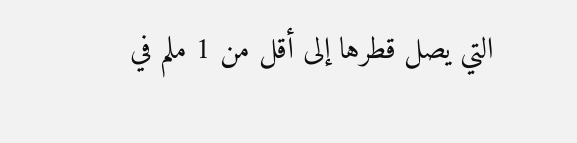التي يصل قطرها إلى أقل من 1 ملم في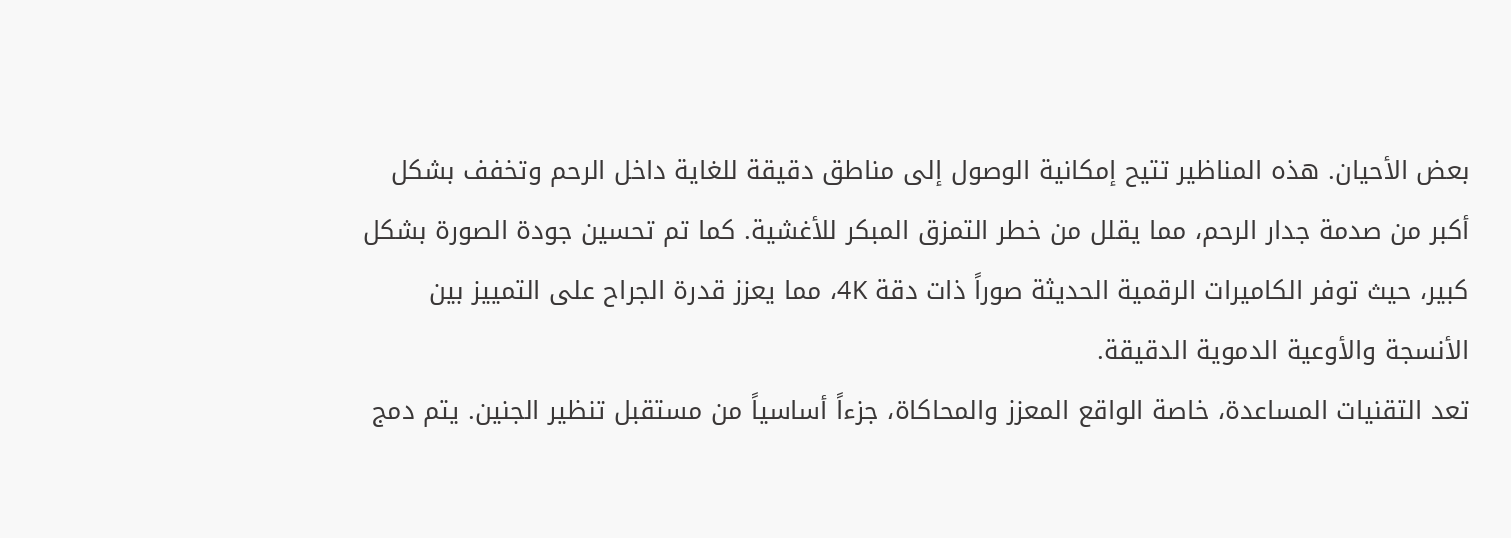بعض الأحيان. هذه المناظير تتيح إمكانية الوصول إلى مناطق دقيقة للغاية داخل الرحم وتخفف بشكل أكبر من صدمة جدار الرحم، مما يقلل من خطر التمزق المبكر للأغشية. كما تم تحسين جودة الصورة بشكل كبير، حيث توفر الكاميرات الرقمية الحديثة صوراً ذات دقة 4K، مما يعزز قدرة الجراح على التمييز بين الأنسجة والأوعية الدموية الدقيقة.
تعد التقنيات المساعدة، خاصة الواقع المعزز والمحاكاة، جزءاً أساسياً من مستقبل تنظير الجنين. يتم دمج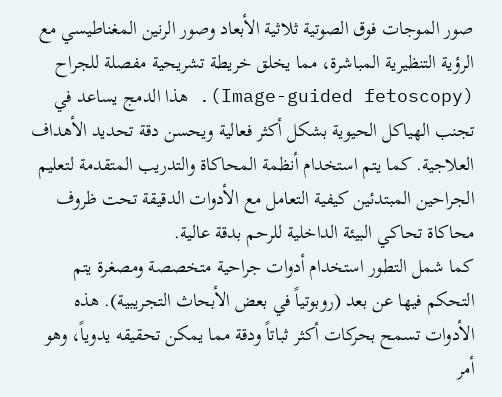صور الموجات فوق الصوتية ثلاثية الأبعاد وصور الرنين المغناطيسي مع الرؤية التنظيرية المباشرة، مما يخلق خريطة تشريحية مفصلة للجراح (Image-guided fetoscopy). هذا الدمج يساعد في تجنب الهياكل الحيوية بشكل أكثر فعالية ويحسن دقة تحديد الأهداف العلاجية. كما يتم استخدام أنظمة المحاكاة والتدريب المتقدمة لتعليم الجراحين المبتدئين كيفية التعامل مع الأدوات الدقيقة تحت ظروف محاكاة تحاكي البيئة الداخلية للرحم بدقة عالية.
كما شمل التطور استخدام أدوات جراحية متخصصة ومصغرة يتم التحكم فيها عن بعد (روبوتياً في بعض الأبحاث التجريبية). هذه الأدوات تسمح بحركات أكثر ثباتاً ودقة مما يمكن تحقيقه يدوياً، وهو أمر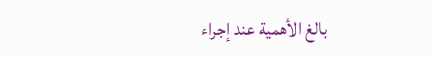بالغ الأهمية عند إجراء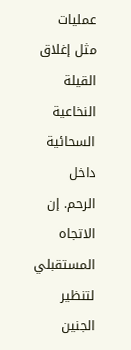عمليات مثل إغلاق القيلة النخاعية السحائية داخل الرحم. إن الاتجاه المستقبلي لتنظير الجنين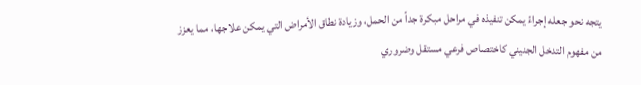يتجه نحو جعله إجراءً يمكن تنفيذه في مراحل مبكرة جداً من الحمل، وزيادة نطاق الأمراض التي يمكن علاجها، مما يعزز من مفهوم التدخل الجنيني كاختصاص فرعي مستقل وضروري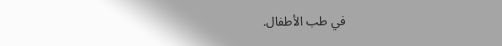في طب الأطفال.